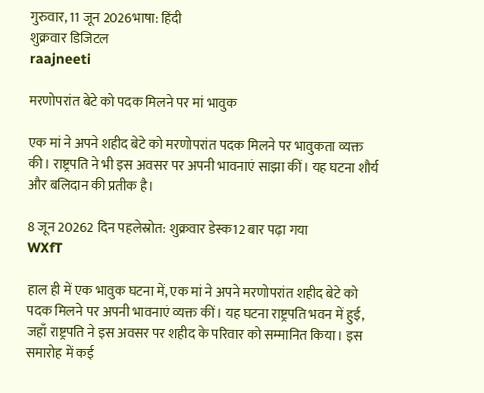गुरुवार, 11 जून 2026भाषा: हिंदी
शुक्रवार डिजिटल
raajneeti

मरणोपरांत बेटे को पदक मिलने पर मां भावुक

एक मां ने अपने शहीद बेटे को मरणोपरांत पदक मिलने पर भावुकता व्यक्त की। राष्ट्रपति ने भी इस अवसर पर अपनी भावनाएं साझा कीं। यह घटना शौर्य और बलिदान की प्रतीक है।

8 जून 20262 दिन पहलेस्रोत: शुक्रवार डेस्क12 बार पढ़ा गया
WXfT

हाल ही में एक भावुक घटना में, एक मां ने अपने मरणोपरांत शहीद बेटे को पदक मिलने पर अपनी भावनाएं व्यक्त कीं। यह घटना राष्ट्रपति भवन में हुई, जहाँ राष्ट्रपति ने इस अवसर पर शहीद के परिवार को सम्मानित किया। इस समारोह में कई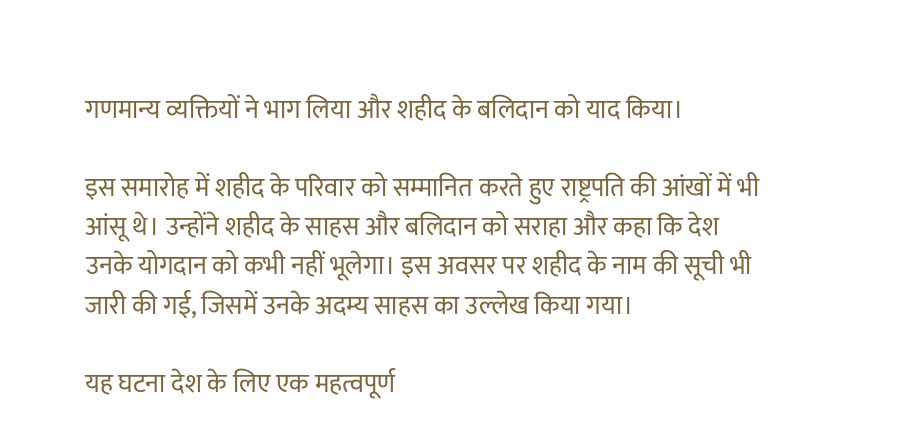गणमान्य व्यक्तियों ने भाग लिया और शहीद के बलिदान को याद किया।

इस समारोह में शहीद के परिवार को सम्मानित करते हुए राष्ट्रपति की आंखों में भी आंसू थे। उन्होंने शहीद के साहस और बलिदान को सराहा और कहा कि देश उनके योगदान को कभी नहीं भूलेगा। इस अवसर पर शहीद के नाम की सूची भी जारी की गई, जिसमें उनके अदम्य साहस का उल्लेख किया गया।

यह घटना देश के लिए एक महत्वपूर्ण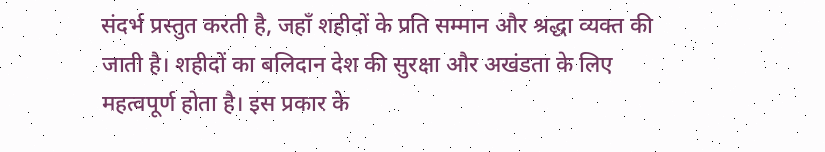संदर्भ प्रस्तुत करती है, जहाँ शहीदों के प्रति सम्मान और श्रद्धा व्यक्त की जाती है। शहीदों का बलिदान देश की सुरक्षा और अखंडता के लिए महत्वपूर्ण होता है। इस प्रकार के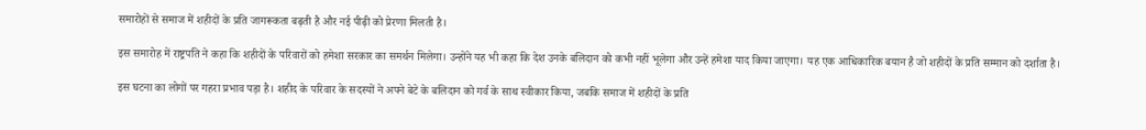समारोहों से समाज में शहीदों के प्रति जागरूकता बढ़ती है और नई पीढ़ी को प्रेरणा मिलती है।

इस समारोह में राष्ट्रपति ने कहा कि शहीदों के परिवारों को हमेशा सरकार का समर्थन मिलेगा। उन्होंने यह भी कहा कि देश उनके बलिदान को कभी नहीं भूलेगा और उन्हें हमेशा याद किया जाएगा। यह एक आधिकारिक बयान है जो शहीदों के प्रति सम्मान को दर्शाता है।

इस घटना का लोगों पर गहरा प्रभाव पड़ा है। शहीद के परिवार के सदस्यों ने अपने बेटे के बलिदान को गर्व के साथ स्वीकार किया, जबकि समाज में शहीदों के प्रति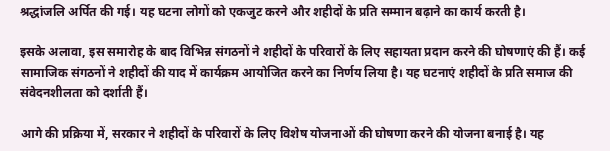श्रद्धांजलि अर्पित की गई। यह घटना लोगों को एकजुट करने और शहीदों के प्रति सम्मान बढ़ाने का कार्य करती है।

इसके अलावा, इस समारोह के बाद विभिन्न संगठनों ने शहीदों के परिवारों के लिए सहायता प्रदान करने की घोषणाएं की हैं। कई सामाजिक संगठनों ने शहीदों की याद में कार्यक्रम आयोजित करने का निर्णय लिया है। यह घटनाएं शहीदों के प्रति समाज की संवेदनशीलता को दर्शाती हैं।

आगे की प्रक्रिया में, सरकार ने शहीदों के परिवारों के लिए विशेष योजनाओं की घोषणा करने की योजना बनाई है। यह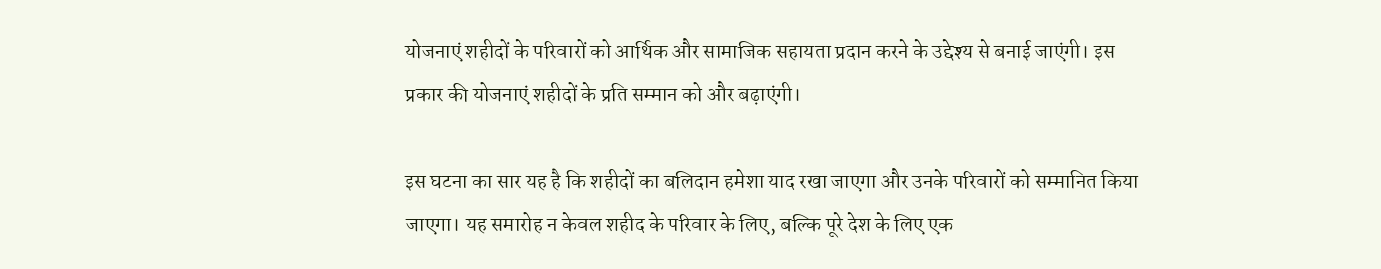योजनाएं शहीदों के परिवारों को आर्थिक और सामाजिक सहायता प्रदान करने के उद्देश्य से बनाई जाएंगी। इस प्रकार की योजनाएं शहीदों के प्रति सम्मान को और बढ़ाएंगी।

इस घटना का सार यह है कि शहीदों का बलिदान हमेशा याद रखा जाएगा और उनके परिवारों को सम्मानित किया जाएगा। यह समारोह न केवल शहीद के परिवार के लिए, बल्कि पूरे देश के लिए एक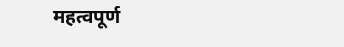महत्वपूर्ण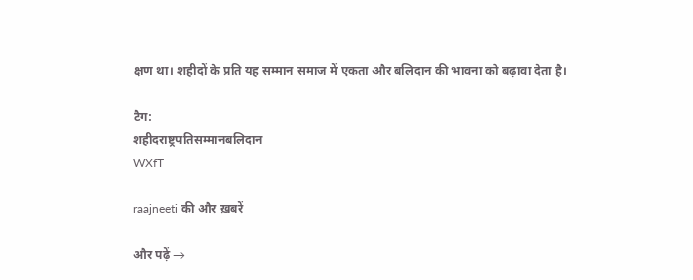क्षण था। शहीदों के प्रति यह सम्मान समाज में एकता और बलिदान की भावना को बढ़ावा देता है।

टैग:
शहीदराष्ट्रपतिसम्मानबलिदान
WXfT

raajneeti की और ख़बरें

और पढ़ें →